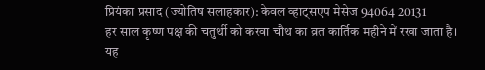प्रियंका प्रसाद (ज्योतिष सलाहकार): केवल व्हाट्सएप मेसेज 94064 20131
हर साल कृष्ण पक्ष की चतुर्थी को करवा चौथ का व्रत कार्तिक महीने में रखा जाता है।
यह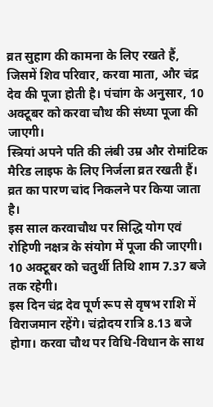व्रत सुहाग की कामना के लिए रखते हैं, जिसमें शिव परिवार, करवा माता, और चंद्र देव की पूजा होती है। पंचांग के अनुसार, 10 अक्टूबर को करवा चौथ की संध्या पूजा की जाएगी।
स्त्रियां अपने पति की लंबी उम्र और रोमांटिक मैरिड लाइफ के लिए निर्जला व्रत रखती हैं। व्रत का पारण चांद निकलने पर किया जाता है।
इस साल करवाचौथ पर सिद्धि योग एवं रोहिणी नक्षत्र के संयोग में पूजा की जाएगी। 10 अक्टूबर को चतुर्थी तिथि शाम 7.37 बजे तक रहेगी।
इस दिन चंद्र देव पूर्ण रूप से वृषभ राशि में विराजमान रहेंगे। चंद्रोदय रात्रि 8.13 बजे होगा। करवा चौथ पर विधि-विधान के साथ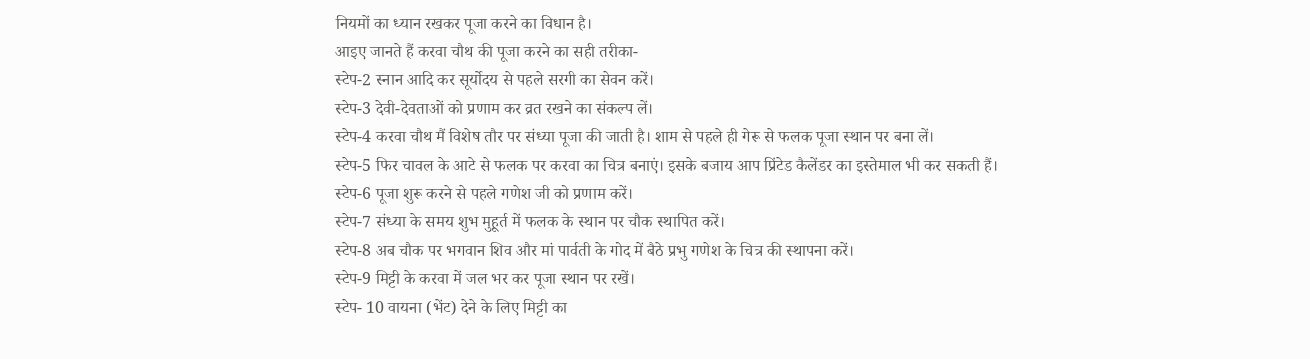नियमों का ध्यान रखकर पूजा करने का विधान है।
आइए जानते हैं करवा चौथ की पूजा करने का सही तरीका-
स्टेप-2 स्नान आदि कर सूर्योदय से पहले सरगी का सेवन करें।
स्टेप-3 देवी-देवताओं को प्रणाम कर व्रत रखने का संकल्प लें।
स्टेप-4 करवा चौथ मैं विशेष तौर पर संध्या पूजा की जाती है। शाम से पहले ही गेरू से फलक पूजा स्थान पर बना लें।
स्टेप-5 फिर चावल के आटे से फलक पर करवा का चित्र बनाएं। इसके बजाय आप प्रिंटेड कैलेंडर का इस्तेमाल भी कर सकती हैं।
स्टेप-6 पूजा शुरू करने से पहले गणेश जी को प्रणाम करें।
स्टेप-7 संध्या के समय शुभ मुहूर्त में फलक के स्थान पर चौक स्थापित करें।
स्टेप-8 अब चौक पर भगवान शिव और मां पार्वती के गोद में बैठे प्रभु गणेश के चित्र की स्थापना करें।
स्टेप-9 मिट्टी के करवा में जल भर कर पूजा स्थान पर रखें।
स्टेप- 10 वायना (भेंट) देने के लिए मिट्टी का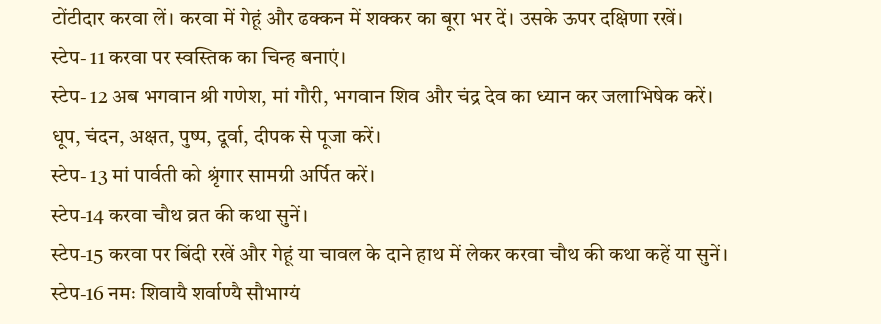टोंटीदार करवा लें। करवा में गेहूं और ढक्कन में शक्कर का बूरा भर दें। उसके ऊपर दक्षिणा रखें।
स्टेप- 11 करवा पर स्वस्तिक का चिन्ह बनाएं।
स्टेप- 12 अब भगवान श्री गणेश, मां गौरी, भगवान शिव और चंद्र देव का ध्यान कर जलाभिषेक करें। धूप, चंदन, अक्षत, पुष्प, दूर्वा, दीपक से पूजा करें।
स्टेप- 13 मां पार्वती को श्रृंगार सामग्री अर्पित करें।
स्टेप-14 करवा चौथ व्रत की कथा सुनें।
स्टेप-15 करवा पर बिंदी रखें और गेहूं या चावल के दाने हाथ में लेकर करवा चौथ की कथा कहें या सुनें।
स्टेप-16 नमः शिवायै शर्वाण्यै सौभाग्यं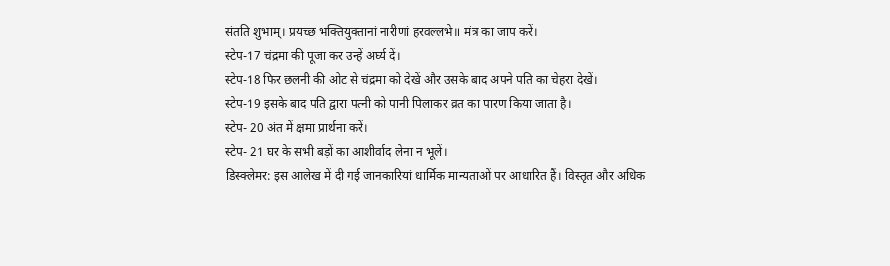संतति शुभाम्। प्रयच्छ भक्तियुक्तानां नारीणां हरवल्लभे॥ मंत्र का जाप करें।
स्टेप-17 चंद्रमा की पूजा कर उन्हें अर्घ्य दें।
स्टेप-18 फिर छलनी की ओट से चंद्रमा को देखें और उसके बाद अपने पति का चेहरा देखें।
स्टेप-19 इसके बाद पति द्वारा पत्नी को पानी पिलाकर व्रत का पारण किया जाता है।
स्टेप- 20 अंत में क्षमा प्रार्थना करें।
स्टेप- 21 घर के सभी बड़ों का आशीर्वाद लेना न भूलें।
डिस्क्लेमर: इस आलेख में दी गई जानकारियां धार्मिक मान्यताओं पर आधारित हैं। विस्तृत और अधिक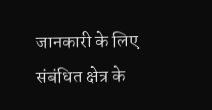जानकारी के लिए संबंधित क्षेत्र के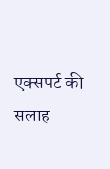एक्सपर्ट की सलाह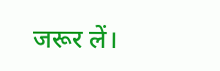जरूर लें।